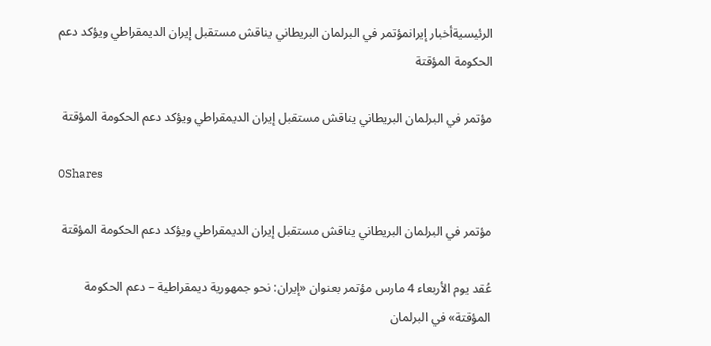الرئيسيةأخبار إيرانمؤتمر في البرلمان البريطاني يناقش مستقبل إيران الديمقراطي ويؤكد دعم الحكومة المؤقتة

مؤتمر في البرلمان البريطاني يناقش مستقبل إيران الديمقراطي ويؤكد دعم الحكومة المؤقتة

0Shares

مؤتمر في البرلمان البريطاني يناقش مستقبل إيران الديمقراطي ويؤكد دعم الحكومة المؤقتة

عُقد يوم الأربعاء 4 مارس مؤتمر بعنوان «إيران: نحو جمهورية ديمقراطية – دعم الحكومة المؤقتة» في البرلمان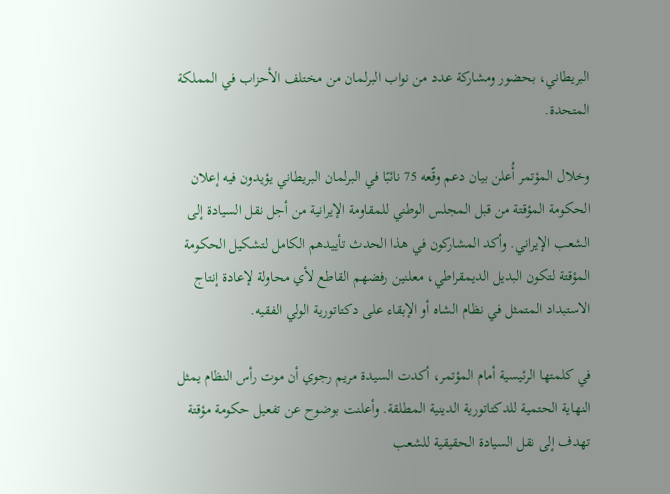البريطاني، بحضور ومشاركة عدد من نواب البرلمان من مختلف الأحزاب في المملكة المتحدة.

وخلال المؤتمر أُعلن بيان دعم وقّعه 75 نائبًا في البرلمان البريطاني يؤيدون فيه إعلان الحكومة المؤقتة من قبل المجلس الوطني للمقاومة الإيرانية من أجل نقل السيادة إلى الشعب الإيراني. وأكد المشاركون في هذا الحدث تأييدهم الكامل لتشكيل الحكومة المؤقتة لتكون البديل الديمقراطي، معلنين رفضهم القاطع لأي محاولة لإعادة إنتاج الاستبداد المتمثل في نظام الشاه أو الإبقاء على دكتاتورية الولي الفقيه.

في كلمتها الرئيسية أمام المؤتمر، أكدت السيدة مريم رجوي أن موت رأس النظام يمثل النهاية الحتمية للدكتاتورية الدينية المطلقة. وأعلنت بوضوح عن تفعيل حكومة مؤقتة تهدف إلى نقل السيادة الحقيقية للشعب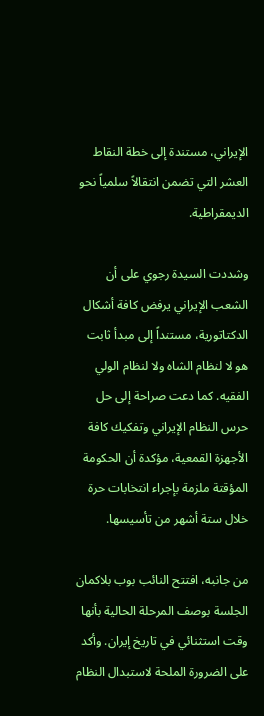الإيراني، مستندة إلى خطة النقاط العشر التي تضمن انتقالاً سلمياً نحو الديمقراطية.

وشددت السيدة رجوي على أن الشعب الإيراني يرفض كافة أشكال الدكتاتورية، مستنداً إلى مبدأ ثابت هو لا لنظام الشاه ولا لنظام الولي الفقيه. كما دعت صراحة إلى حل حرس النظام الإيراني وتفكيك كافة الأجهزة القمعية، مؤكدة أن الحكومة المؤقتة ملزمة بإجراء انتخابات حرة خلال ستة أشهر من تأسيسها.

من جانبه، افتتح النائب بوب بلاكمان الجلسة بوصف المرحلة الحالية بأنها وقت استثنائي في تاريخ إيران. وأكد على الضرورة الملحة لاستبدال النظام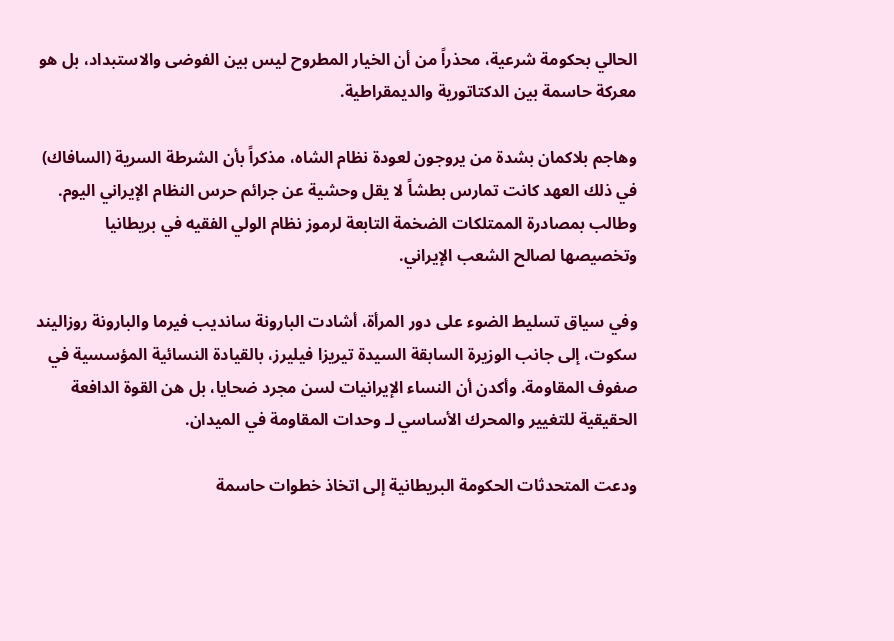الحالي بحكومة شرعية، محذراً من أن الخيار المطروح ليس بين الفوضى والاستبداد، بل هو معركة حاسمة بين الدكتاتورية والديمقراطية.

وهاجم بلاكمان بشدة من يروجون لعودة نظام الشاه، مذكراً بأن الشرطة السرية (السافاك) في ذلك العهد كانت تمارس بطشاً لا يقل وحشية عن جرائم حرس النظام الإيراني اليوم. وطالب بمصادرة الممتلكات الضخمة التابعة لرموز نظام الولي الفقيه في بريطانيا وتخصيصها لصالح الشعب الإيراني.

وفي سياق تسليط الضوء على دور المرأة، أشادت البارونة سانديب فيرما والبارونة روزاليند سكوت، إلى جانب الوزيرة السابقة السيدة تيريزا فيليرز، بالقيادة النسائية المؤسسية في صفوف المقاومة. وأكدن أن النساء الإيرانيات لسن مجرد ضحايا، بل هن القوة الدافعة الحقيقية للتغيير والمحرك الأساسي لـ وحدات المقاومة في الميدان.

ودعت المتحدثات الحكومة البريطانية إلى اتخاذ خطوات حاسمة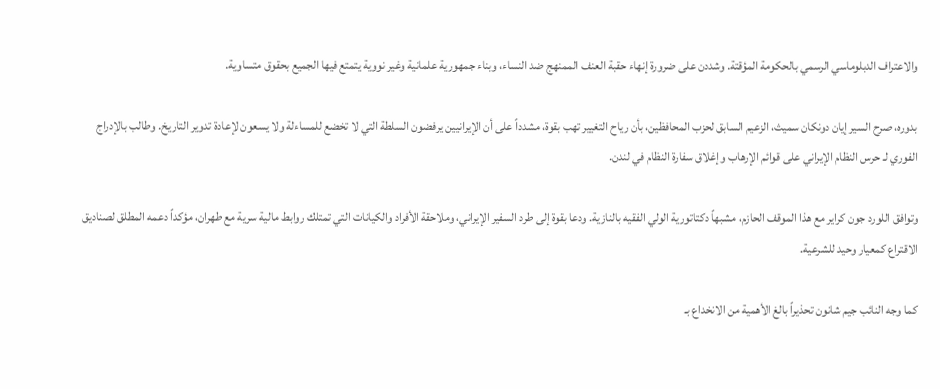والاعتراف الدبلوماسي الرسمي بالحكومة المؤقتة. وشددن على ضرورة إنهاء حقبة العنف الممنهج ضد النساء، وبناء جمهورية علمانية وغير نووية يتمتع فيها الجميع بحقوق متساوية.

بدوره، صرح السير إيان دونكان سميث، الزعيم السابق لحزب المحافظين، بأن رياح التغيير تهب بقوة، مشدداً على أن الإيرانيين يرفضون السلطة التي لا تخضع للمساءلة ولا يسعون لإعادة تدوير التاريخ. وطالب بالإدراج الفوري لـ حرس النظام الإيراني على قوائم الإرهاب وإغلاق سفارة النظام في لندن.

وتوافق اللورد جون كراير مع هذا الموقف الحازم، مشبهاً دكتاتورية الولي الفقيه بالنازية. ودعا بقوة إلى طرد السفير الإيراني، وملاحقة الأفراد والكيانات التي تمتلك روابط مالية سرية مع طهران، مؤكداً دعمه المطلق لصناديق الاقتراع كمعيار وحيد للشرعية.

كما وجه النائب جيم شانون تحذيراً بالغ الأهمية من الانخداع بـ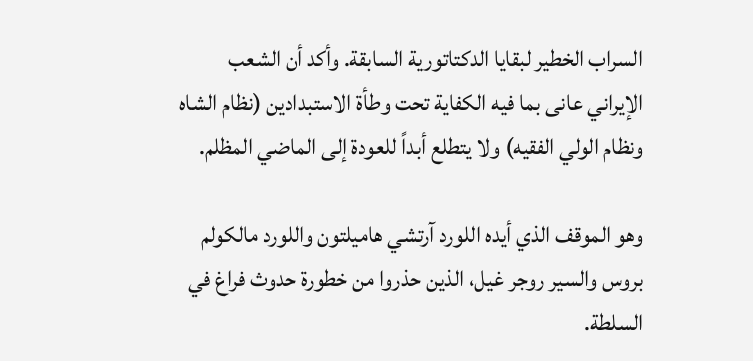السراب الخطير لبقايا الدكتاتورية السابقة. وأكد أن الشعب الإيراني عانى بما فيه الكفاية تحت وطأة الاستبدادين (نظام الشاه ونظام الولي الفقيه) ولا يتطلع أبداً للعودة إلى الماضي المظلم.

وهو الموقف الذي أيده اللورد آرتشي هاميلتون واللورد مالكولم بروس والسير روجر غيل، الذين حذروا من خطورة حدوث فراغ في السلطة.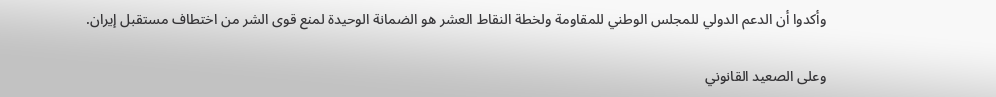وأكدوا أن الدعم الدولي للمجلس الوطني للمقاومة ولخطة النقاط العشر هو الضمانة الوحيدة لمنع قوى الشر من اختطاف مستقبل إيران.

وعلى الصعيد القانوني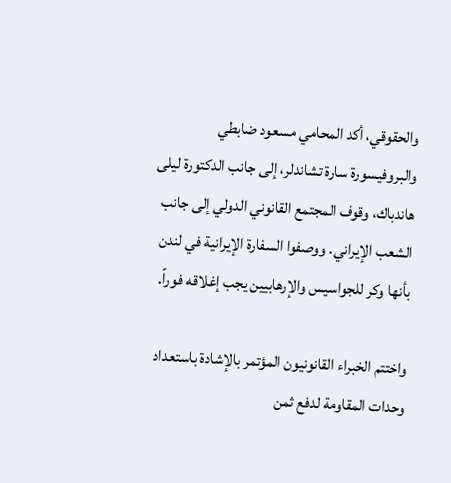والحقوقي، أكد المحامي مسعود ضابطي والبروفيسورة سارة تشاندلر، إلى جانب الدكتورة ليلى هاندباك، وقوف المجتمع القانوني الدولي إلى جانب الشعب الإيراني. ووصفوا السفارة الإيرانية في لندن بأنها وكر للجواسيس والإرهابيين يجب إغلاقه فوراً.

واختتم الخبراء القانونيون المؤتمر بالإشادة باستعداد وحدات المقاومة لدفع ثمن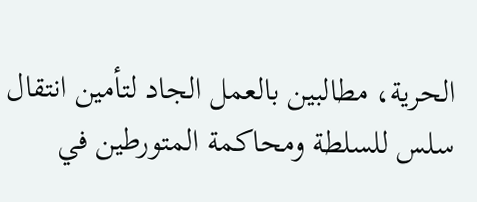الحرية، مطالبين بالعمل الجاد لتأمين انتقال سلس للسلطة ومحاكمة المتورطين في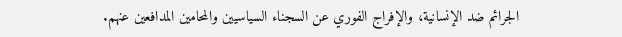الجرائم ضد الإنسانية، والإفراج الفوري عن السجناء السياسيين والمحامين المدافعين عنهم.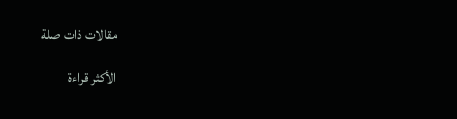مقالات ذات صلة

الأكثر قراءة